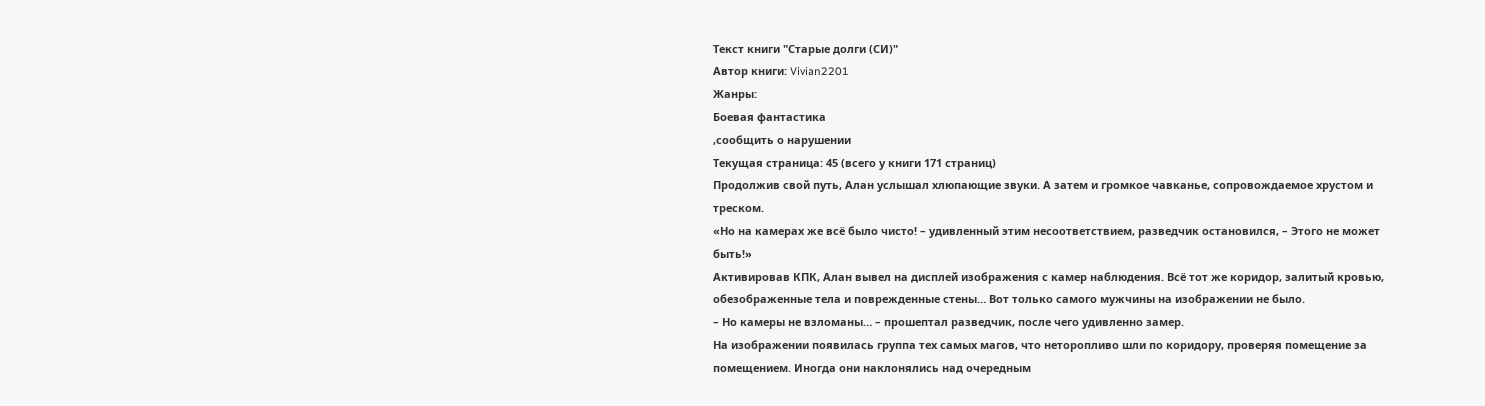Текст книги "Старые долги (СИ)"
Автор книги: Vivian2201
Жанры:
Боевая фантастика
,сообщить о нарушении
Текущая страница: 45 (всего у книги 171 страниц)
Продолжив свой путь, Алан услышал хлюпающие звуки. А затем и громкое чавканье, сопровождаемое хрустом и треском.
«Но на камерах же всё было чисто! – удивленный этим несоответствием, разведчик остановился, – Этого не может быть!»
Активировав КПК, Алан вывел на дисплей изображения с камер наблюдения. Всё тот же коридор, залитый кровью, обезображенные тела и поврежденные стены… Вот только самого мужчины на изображении не было.
– Но камеры не взломаны… – прошептал разведчик, после чего удивленно замер.
На изображении появилась группа тех самых магов, что неторопливо шли по коридору, проверяя помещение за помещением. Иногда они наклонялись над очередным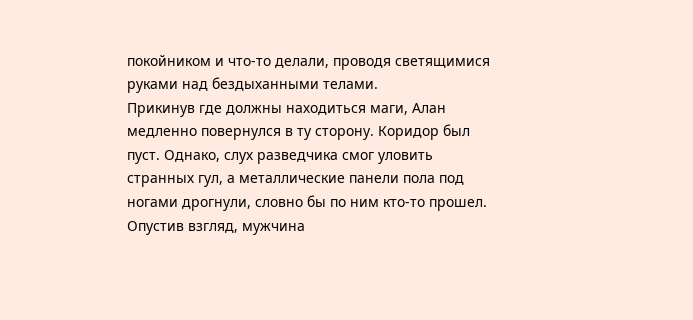покойником и что-то делали, проводя светящимися руками над бездыханными телами.
Прикинув где должны находиться маги, Алан медленно повернулся в ту сторону. Коридор был пуст. Однако, слух разведчика смог уловить странных гул, а металлические панели пола под ногами дрогнули, словно бы по ним кто-то прошел. Опустив взгляд, мужчина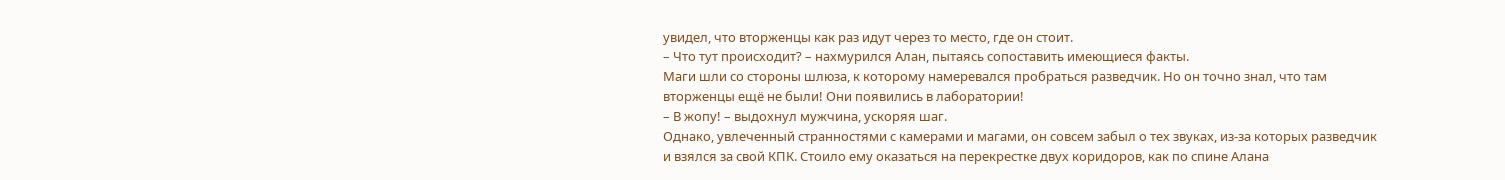увидел, что вторженцы как раз идут через то место, где он стоит.
– Что тут происходит? – нахмурился Алан, пытаясь сопоставить имеющиеся факты.
Маги шли со стороны шлюза, к которому намеревался пробраться разведчик. Но он точно знал, что там вторженцы ещё не были! Они появились в лаборатории!
– В жопу! – выдохнул мужчина, ускоряя шаг.
Однако, увлеченный странностями с камерами и магами, он совсем забыл о тех звуках, из-за которых разведчик и взялся за свой КПК. Стоило ему оказаться на перекрестке двух коридоров, как по спине Алана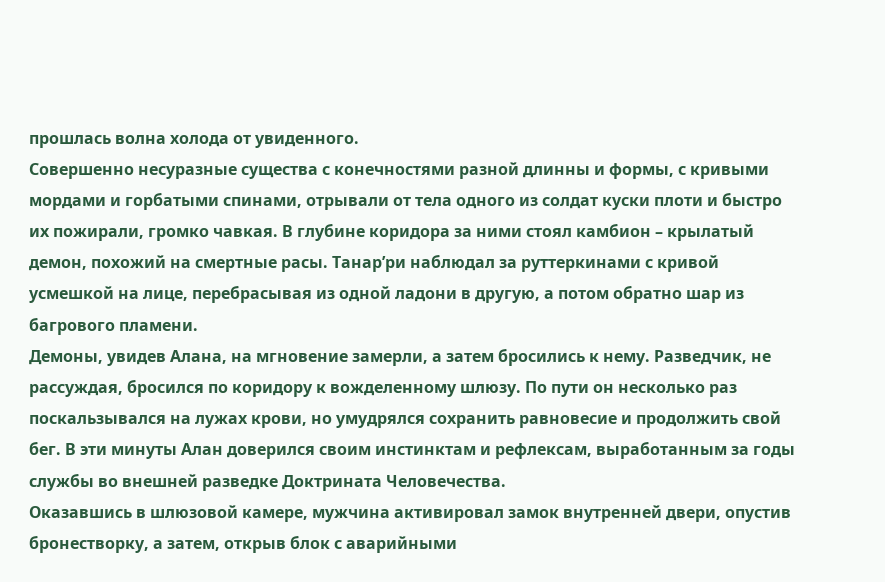прошлась волна холода от увиденного.
Совершенно несуразные существа с конечностями разной длинны и формы, с кривыми мордами и горбатыми спинами, отрывали от тела одного из солдат куски плоти и быстро их пожирали, громко чавкая. В глубине коридора за ними стоял камбион – крылатый демон, похожий на смертные расы. Танар’ри наблюдал за руттеркинами с кривой усмешкой на лице, перебрасывая из одной ладони в другую, а потом обратно шар из багрового пламени.
Демоны, увидев Алана, на мгновение замерли, а затем бросились к нему. Разведчик, не рассуждая, бросился по коридору к вожделенному шлюзу. По пути он несколько раз поскальзывался на лужах крови, но умудрялся сохранить равновесие и продолжить свой бег. В эти минуты Алан доверился своим инстинктам и рефлексам, выработанным за годы службы во внешней разведке Доктрината Человечества.
Оказавшись в шлюзовой камере, мужчина активировал замок внутренней двери, опустив бронестворку, а затем, открыв блок с аварийными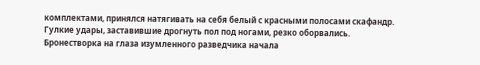комплектами, принялся натягивать на себя белый с красными полосами скафандр. Гулкие удары, заставившие дрогнуть пол под ногами, резко оборвались. Бронестворка на глаза изумленного разведчика начала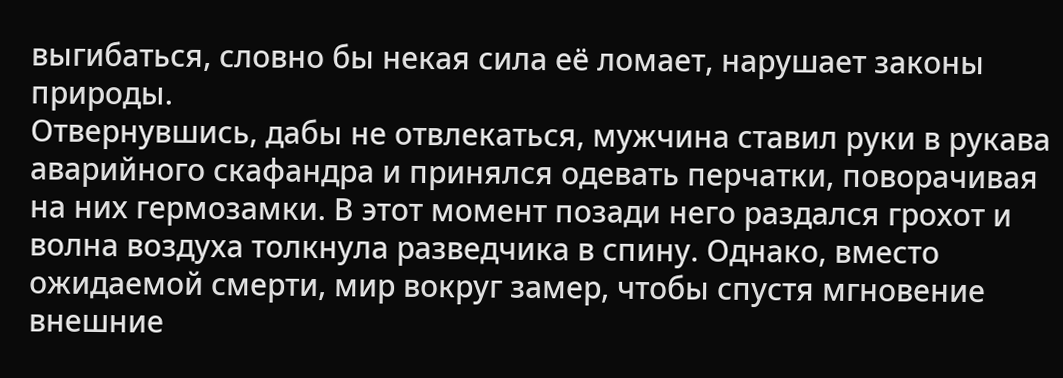выгибаться, словно бы некая сила её ломает, нарушает законы природы.
Отвернувшись, дабы не отвлекаться, мужчина ставил руки в рукава аварийного скафандра и принялся одевать перчатки, поворачивая на них гермозамки. В этот момент позади него раздался грохот и волна воздуха толкнула разведчика в спину. Однако, вместо ожидаемой смерти, мир вокруг замер, чтобы спустя мгновение внешние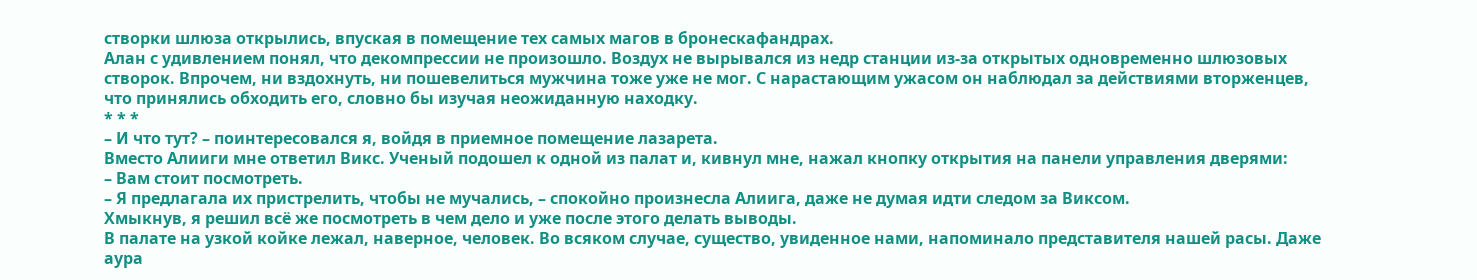створки шлюза открылись, впуская в помещение тех самых магов в бронескафандрах.
Алан с удивлением понял, что декомпрессии не произошло. Воздух не вырывался из недр станции из-за открытых одновременно шлюзовых створок. Впрочем, ни вздохнуть, ни пошевелиться мужчина тоже уже не мог. С нарастающим ужасом он наблюдал за действиями вторженцев, что принялись обходить его, словно бы изучая неожиданную находку.
* * *
– И что тут? – поинтересовался я, войдя в приемное помещение лазарета.
Вместо Алииги мне ответил Викс. Ученый подошел к одной из палат и, кивнул мне, нажал кнопку открытия на панели управления дверями:
– Вам стоит посмотреть.
– Я предлагала их пристрелить, чтобы не мучались, – спокойно произнесла Алиига, даже не думая идти следом за Виксом.
Хмыкнув, я решил всё же посмотреть в чем дело и уже после этого делать выводы.
В палате на узкой койке лежал, наверное, человек. Во всяком случае, существо, увиденное нами, напоминало представителя нашей расы. Даже аура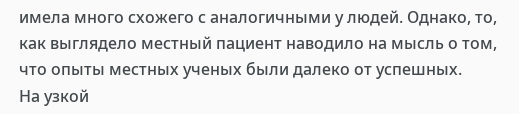имела много схожего с аналогичными у людей. Однако, то, как выглядело местный пациент наводило на мысль о том, что опыты местных ученых были далеко от успешных.
На узкой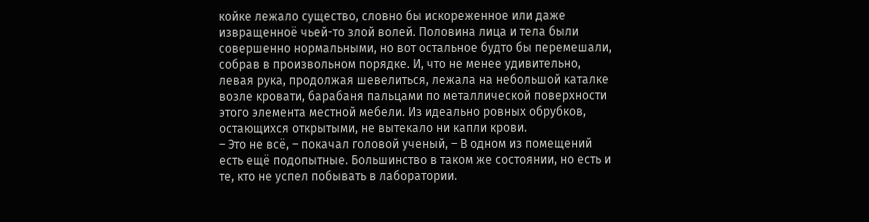койке лежало существо, словно бы искореженное или даже извращенноё чьей-то злой волей. Половина лица и тела были совершенно нормальными, но вот остальное будто бы перемешали, собрав в произвольном порядке. И, что не менее удивительно, левая рука, продолжая шевелиться, лежала на небольшой каталке возле кровати, барабаня пальцами по металлической поверхности этого элемента местной мебели. Из идеально ровных обрубков, остающихся открытыми, не вытекало ни капли крови.
– Это не всё, – покачал головой ученый, – В одном из помещений есть ещё подопытные. Большинство в таком же состоянии, но есть и те, кто не успел побывать в лаборатории.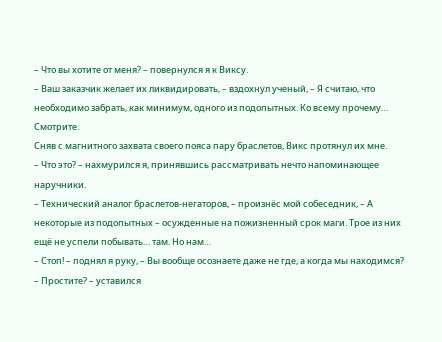– Что вы хотите от меня? – повернулся я к Виксу.
– Ваш заказчик желает их ликвидировать, – вздохнул ученый, – Я считаю, что необходимо забрать, как минимум, одного из подопытных. Ко всему прочему… Смотрите.
Сняв с магнитного захвата своего пояса пару браслетов, Викс протянул их мне.
– Что это? – нахмурился я, принявшись рассматривать нечто напоминающее наручники.
– Технический аналог браслетов-негаторов, – произнёс мой собеседник, – А некоторые из подопытных – осужденные на пожизненный срок маги. Трое из них ещё не успели побывать… там. Но нам…
– Стоп! – поднял я руку, – Вы вообще осознаете даже не где, а когда мы находимся?
– Простите? – уставился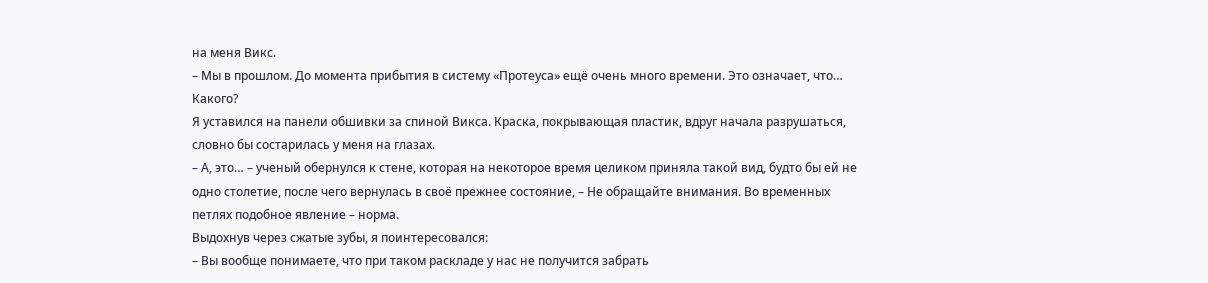на меня Викс.
– Мы в прошлом. До момента прибытия в систему «Протеуса» ещё очень много времени. Это означает, что… Какого?
Я уставился на панели обшивки за спиной Викса. Краска, покрывающая пластик, вдруг начала разрушаться, словно бы состарилась у меня на глазах.
– А, это… – ученый обернулся к стене, которая на некоторое время целиком приняла такой вид, будто бы ей не одно столетие, после чего вернулась в своё прежнее состояние, – Не обращайте внимания. Во временных петлях подобное явление – норма.
Выдохнув через сжатые зубы, я поинтересовался:
– Вы вообще понимаете, что при таком раскладе у нас не получится забрать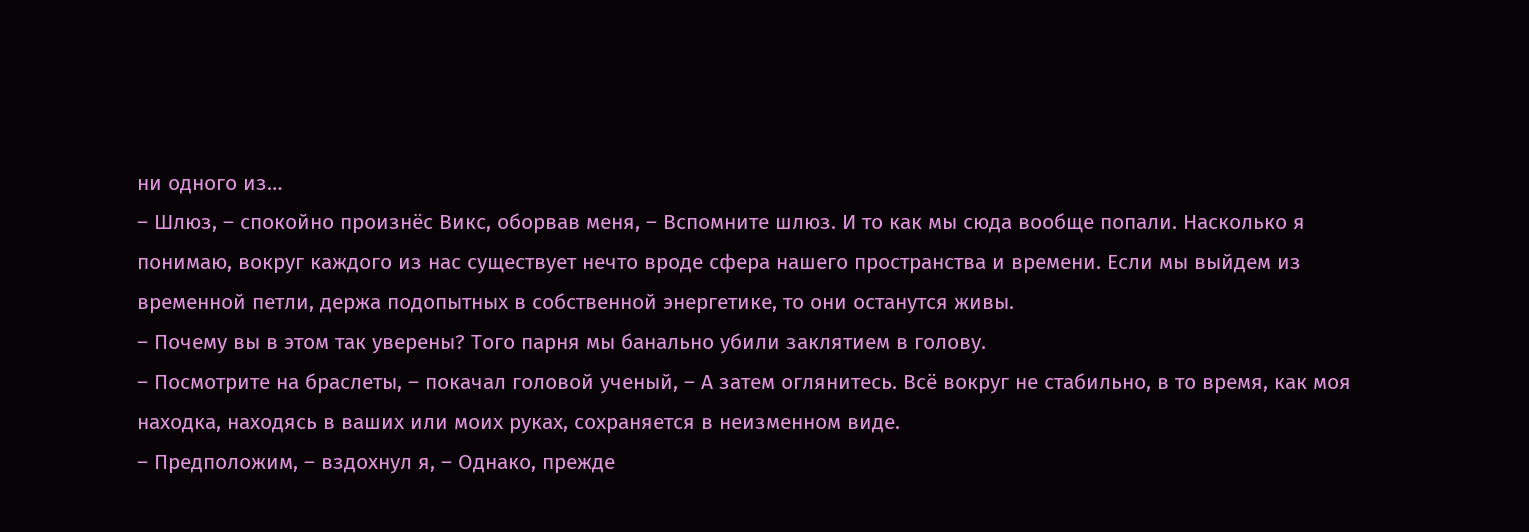ни одного из…
– Шлюз, – спокойно произнёс Викс, оборвав меня, – Вспомните шлюз. И то как мы сюда вообще попали. Насколько я понимаю, вокруг каждого из нас существует нечто вроде сфера нашего пространства и времени. Если мы выйдем из временной петли, держа подопытных в собственной энергетике, то они останутся живы.
– Почему вы в этом так уверены? Того парня мы банально убили заклятием в голову.
– Посмотрите на браслеты, – покачал головой ученый, – А затем оглянитесь. Всё вокруг не стабильно, в то время, как моя находка, находясь в ваших или моих руках, сохраняется в неизменном виде.
– Предположим, – вздохнул я, – Однако, прежде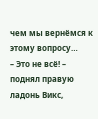чем мы вернёмся к этому вопросу…
– Это не всё! – поднял правую ладонь Викс,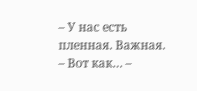– У нас есть пленная. Важная.
– Вот как… –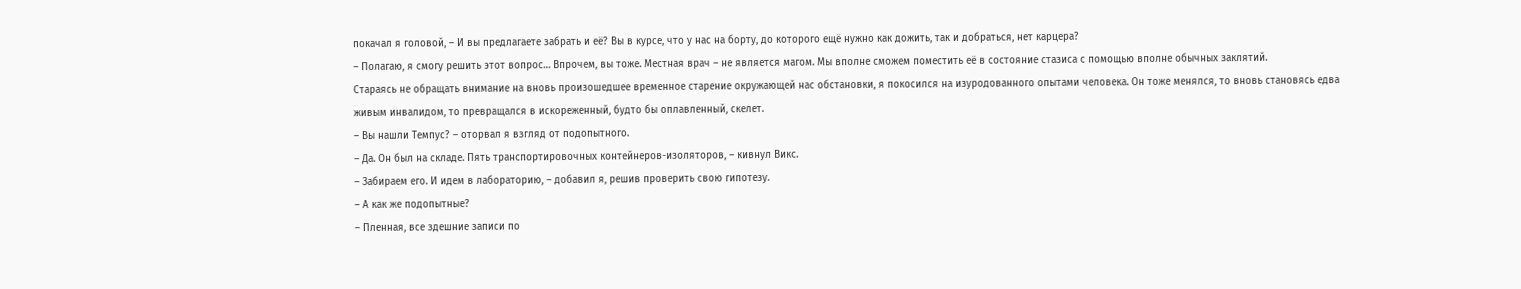покачал я головой, – И вы предлагаете забрать и её? Вы в курсе, что у нас на борту, до которого ещё нужно как дожить, так и добраться, нет карцера?
– Полагаю, я смогу решить этот вопрос… Впрочем, вы тоже. Местная врач – не является магом. Мы вполне сможем поместить её в состояние стазиса с помощью вполне обычных заклятий.
Стараясь не обращать внимание на вновь произошедшее временное старение окружающей нас обстановки, я покосился на изуродованного опытами человека. Он тоже менялся, то вновь становясь едва живым инвалидом, то превращался в искореженный, будто бы оплавленный, скелет.
– Вы нашли Темпус? – оторвал я взгляд от подопытного.
– Да. Он был на складе. Пять транспортировочных контейнеров-изоляторов, – кивнул Викс.
– Забираем его. И идем в лабораторию, – добавил я, решив проверить свою гипотезу.
– А как же подопытные?
– Пленная, все здешние записи по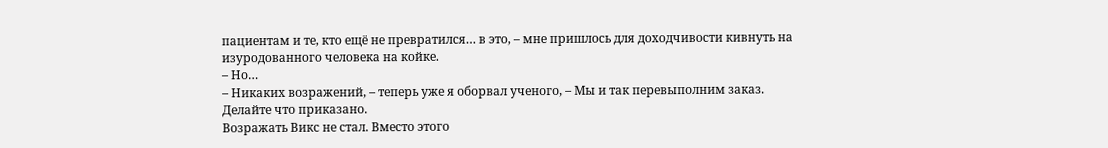пациентам и те, кто ещё не превратился… в это, – мне пришлось для доходчивости кивнуть на изуродованного человека на койке.
– Но…
– Никаких возражений, – теперь уже я оборвал ученого, – Мы и так перевыполним заказ. Делайте что приказано.
Возражать Викс не стал. Вместо этого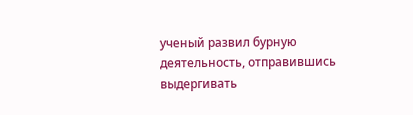ученый развил бурную деятельность, отправившись выдергивать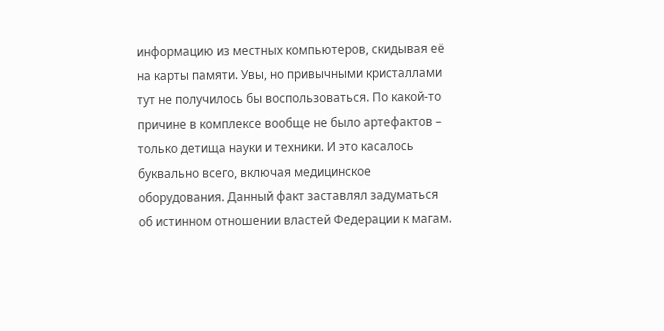информацию из местных компьютеров, скидывая её на карты памяти. Увы, но привычными кристаллами тут не получилось бы воспользоваться. По какой-то причине в комплексе вообще не было артефактов – только детища науки и техники. И это касалось буквально всего, включая медицинское оборудования. Данный факт заставлял задуматься об истинном отношении властей Федерации к магам.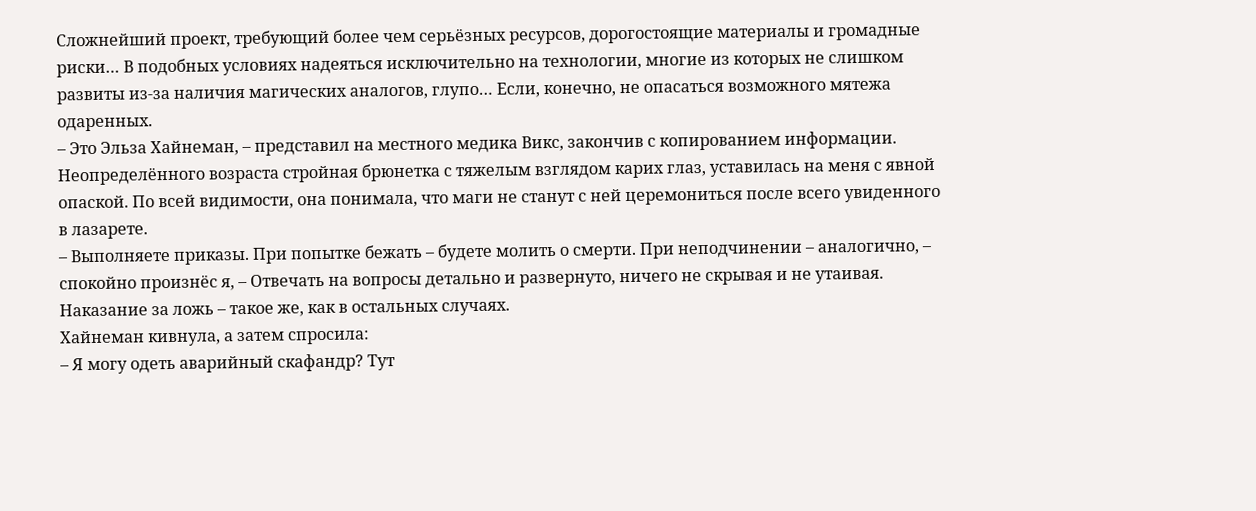Сложнейший проект, требующий более чем серьёзных ресурсов, дорогостоящие материалы и громадные риски… В подобных условиях надеяться исключительно на технологии, многие из которых не слишком развиты из-за наличия магических аналогов, глупо… Если, конечно, не опасаться возможного мятежа одаренных.
– Это Эльза Хайнеман, – представил на местного медика Викс, закончив с копированием информации.
Неопределённого возраста стройная брюнетка с тяжелым взглядом карих глаз, уставилась на меня с явной опаской. По всей видимости, она понимала, что маги не станут с ней церемониться после всего увиденного в лазарете.
– Выполняете приказы. При попытке бежать – будете молить о смерти. При неподчинении – аналогично, – спокойно произнёс я, – Отвечать на вопросы детально и развернуто, ничего не скрывая и не утаивая. Наказание за ложь – такое же, как в остальных случаях.
Хайнеман кивнула, а затем спросила:
– Я могу одеть аварийный скафандр? Тут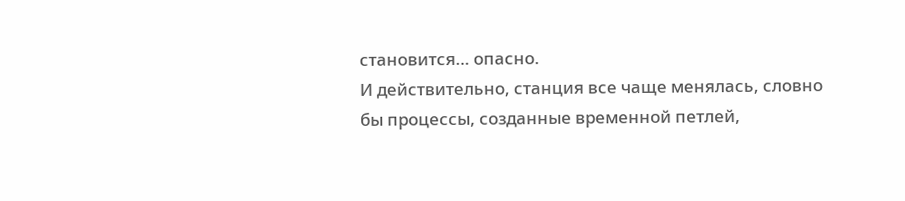становится… опасно.
И действительно, станция все чаще менялась, словно бы процессы, созданные временной петлей,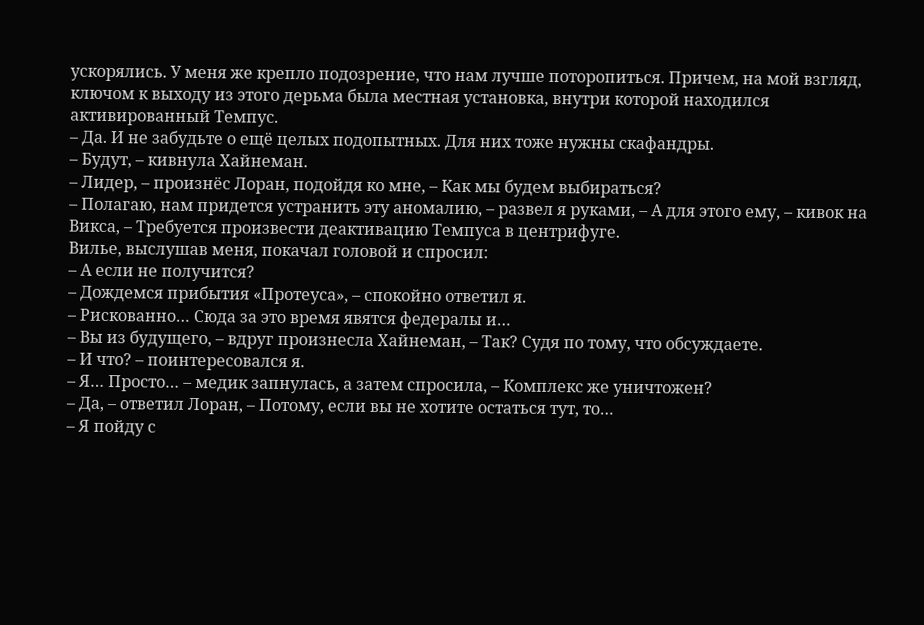ускорялись. У меня же крепло подозрение, что нам лучше поторопиться. Причем, на мой взгляд, ключом к выходу из этого дерьма была местная установка, внутри которой находился активированный Темпус.
– Да. И не забудьте о ещё целых подопытных. Для них тоже нужны скафандры.
– Будут, – кивнула Хайнеман.
– Лидер, – произнёс Лоран, подойдя ко мне, – Как мы будем выбираться?
– Полагаю, нам придется устранить эту аномалию, – развел я руками, – А для этого ему, – кивок на Викса, – Требуется произвести деактивацию Темпуса в центрифуге.
Вилье, выслушав меня, покачал головой и спросил:
– А если не получится?
– Дождемся прибытия «Протеуса», – спокойно ответил я.
– Рискованно… Сюда за это время явятся федералы и…
– Вы из будущего, – вдруг произнесла Хайнеман, – Так? Судя по тому, что обсуждаете.
– И что? – поинтересовался я.
– Я… Просто… – медик запнулась, а затем спросила, – Комплекс же уничтожен?
– Да, – ответил Лоран, – Потому, если вы не хотите остаться тут, то…
– Я пойду с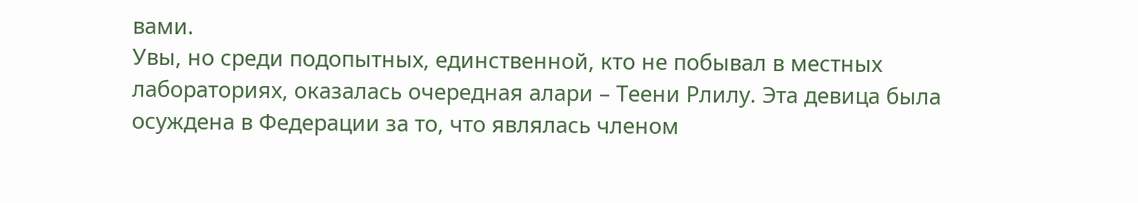вами.
Увы, но среди подопытных, единственной, кто не побывал в местных лабораториях, оказалась очередная алари – Теени Рлилу. Эта девица была осуждена в Федерации за то, что являлась членом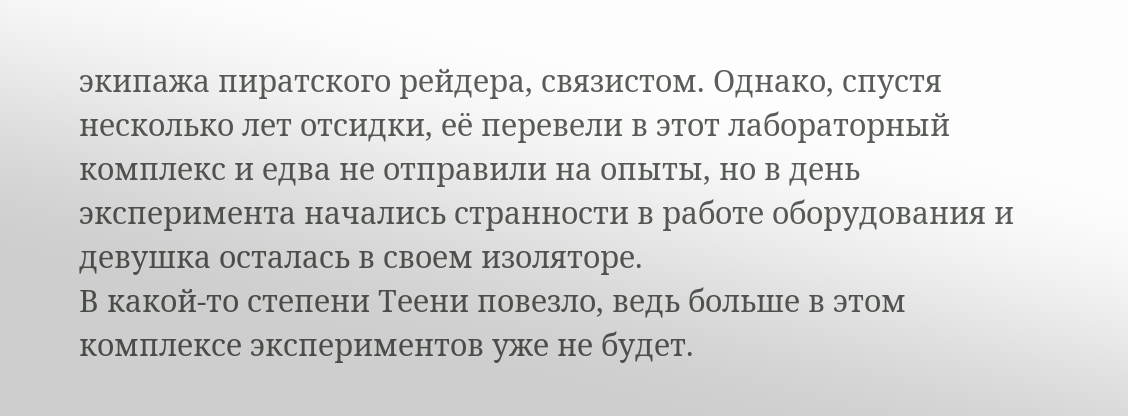экипажа пиратского рейдера, связистом. Однако, спустя несколько лет отсидки, её перевели в этот лабораторный комплекс и едва не отправили на опыты, но в день эксперимента начались странности в работе оборудования и девушка осталась в своем изоляторе.
В какой-то степени Теени повезло, ведь больше в этом комплексе экспериментов уже не будет.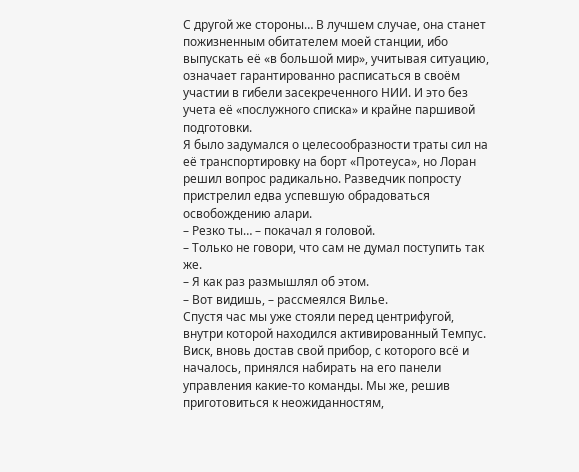С другой же стороны… В лучшем случае, она станет пожизненным обитателем моей станции, ибо выпускать её «в большой мир», учитывая ситуацию, означает гарантированно расписаться в своём участии в гибели засекреченного НИИ. И это без учета её «послужного списка» и крайне паршивой подготовки.
Я было задумался о целесообразности траты сил на её транспортировку на борт «Протеуса», но Лоран решил вопрос радикально. Разведчик попросту пристрелил едва успевшую обрадоваться освобождению алари.
– Резко ты… – покачал я головой.
– Только не говори, что сам не думал поступить так же.
– Я как раз размышлял об этом.
– Вот видишь, – рассмеялся Вилье.
Спустя час мы уже стояли перед центрифугой, внутри которой находился активированный Темпус. Виск, вновь достав свой прибор, с которого всё и началось, принялся набирать на его панели управления какие-то команды. Мы же, решив приготовиться к неожиданностям,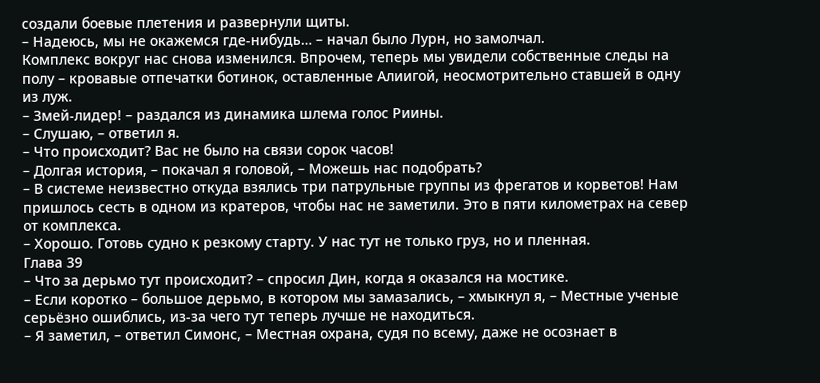создали боевые плетения и развернули щиты.
– Надеюсь, мы не окажемся где-нибудь… – начал было Лурн, но замолчал.
Комплекс вокруг нас снова изменился. Впрочем, теперь мы увидели собственные следы на полу – кровавые отпечатки ботинок, оставленные Алиигой, неосмотрительно ставшей в одну из луж.
– Змей-лидер! – раздался из динамика шлема голос Риины.
– Слушаю, – ответил я.
– Что происходит? Вас не было на связи сорок часов!
– Долгая история, – покачал я головой, – Можешь нас подобрать?
– В системе неизвестно откуда взялись три патрульные группы из фрегатов и корветов! Нам пришлось сесть в одном из кратеров, чтобы нас не заметили. Это в пяти километрах на север от комплекса.
– Хорошо. Готовь судно к резкому старту. У нас тут не только груз, но и пленная.
Глава 39
– Что за дерьмо тут происходит? – спросил Дин, когда я оказался на мостике.
– Если коротко – большое дерьмо, в котором мы замазались, – хмыкнул я, – Местные ученые серьёзно ошиблись, из-за чего тут теперь лучше не находиться.
– Я заметил, – ответил Симонс, – Местная охрана, судя по всему, даже не осознает в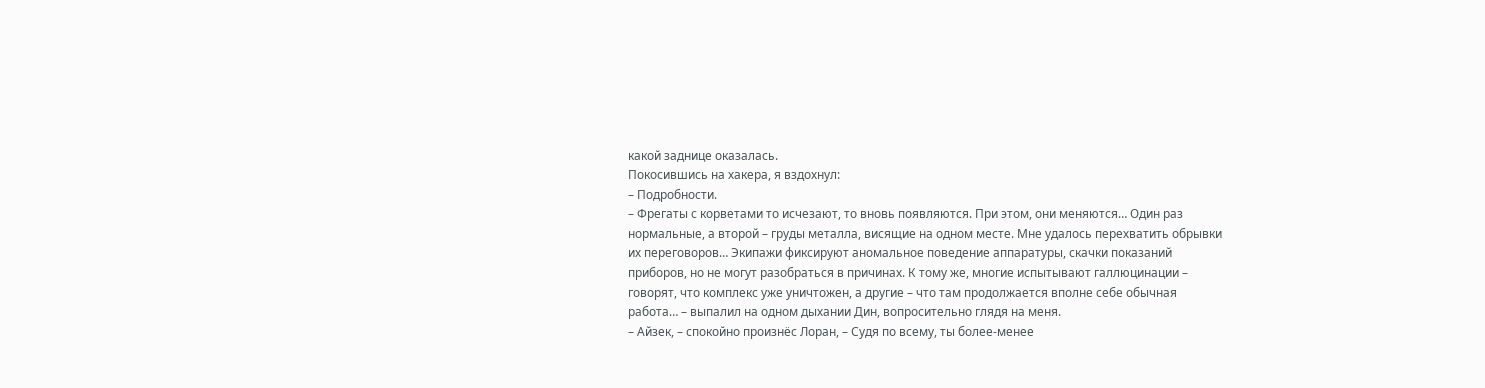какой заднице оказалась.
Покосившись на хакера, я вздохнул:
– Подробности.
– Фрегаты с корветами то исчезают, то вновь появляются. При этом, они меняются… Один раз нормальные, а второй – груды металла, висящие на одном месте. Мне удалось перехватить обрывки их переговоров… Экипажи фиксируют аномальное поведение аппаратуры, скачки показаний приборов, но не могут разобраться в причинах. К тому же, многие испытывают галлюцинации – говорят, что комплекс уже уничтожен, а другие – что там продолжается вполне себе обычная работа… – выпалил на одном дыхании Дин, вопросительно глядя на меня.
– Айзек, – спокойно произнёс Лоран, – Судя по всему, ты более-менее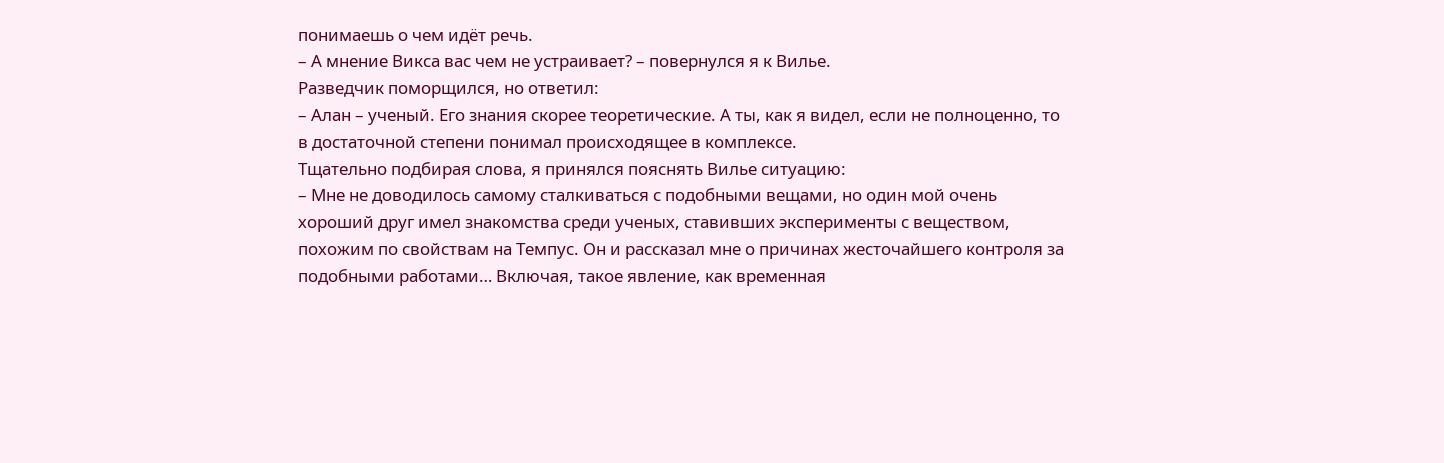понимаешь о чем идёт речь.
– А мнение Викса вас чем не устраивает? – повернулся я к Вилье.
Разведчик поморщился, но ответил:
– Алан – ученый. Его знания скорее теоретические. А ты, как я видел, если не полноценно, то в достаточной степени понимал происходящее в комплексе.
Тщательно подбирая слова, я принялся пояснять Вилье ситуацию:
– Мне не доводилось самому сталкиваться с подобными вещами, но один мой очень хороший друг имел знакомства среди ученых, ставивших эксперименты с веществом, похожим по свойствам на Темпус. Он и рассказал мне о причинах жесточайшего контроля за подобными работами… Включая, такое явление, как временная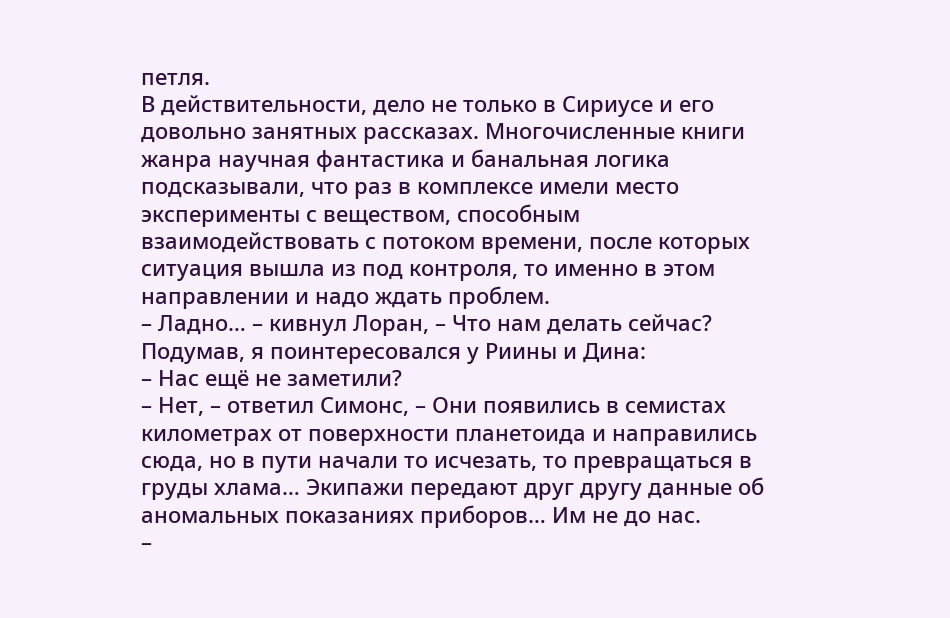петля.
В действительности, дело не только в Сириусе и его довольно занятных рассказах. Многочисленные книги жанра научная фантастика и банальная логика подсказывали, что раз в комплексе имели место эксперименты с веществом, способным взаимодействовать с потоком времени, после которых ситуация вышла из под контроля, то именно в этом направлении и надо ждать проблем.
– Ладно… – кивнул Лоран, – Что нам делать сейчас?
Подумав, я поинтересовался у Риины и Дина:
– Нас ещё не заметили?
– Нет, – ответил Симонс, – Они появились в семистах километрах от поверхности планетоида и направились сюда, но в пути начали то исчезать, то превращаться в груды хлама… Экипажи передают друг другу данные об аномальных показаниях приборов… Им не до нас.
–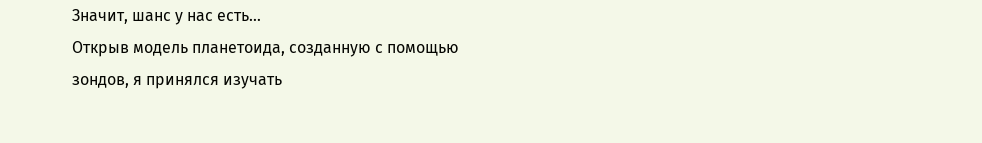Значит, шанс у нас есть…
Открыв модель планетоида, созданную с помощью зондов, я принялся изучать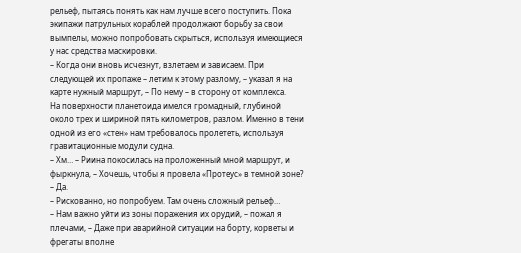рельеф, пытаясь понять как нам лучше всего поступить. Пока экипажи патрульных кораблей продолжают борьбу за свои вымпелы, можно попробовать скрыться, используя имеющиеся у нас средства маскировки.
– Когда они вновь исчезнут, взлетаем и зависаем. При следующей их пропаже – летим к этому разлому, – указал я на карте нужный маршрут, – По нему – в сторону от комплекса.
На поверхности планетоида имелся громадный, глубиной около трех и шириной пять километров, разлом. Именно в тени одной из его «стен» нам требовалось пролететь, используя гравитационные модули судна.
– Хм… – Риина покосилась на проложенный мной маршрут, и фыркнула, – Хочешь, чтобы я провела «Протеус» в темной зоне?
– Да.
– Рискованно, но попробуем. Там очень сложный рельеф…
– Нам важно уйти из зоны поражения их орудий, – пожал я плечами, – Даже при аварийной ситуации на борту, корветы и фрегаты вполне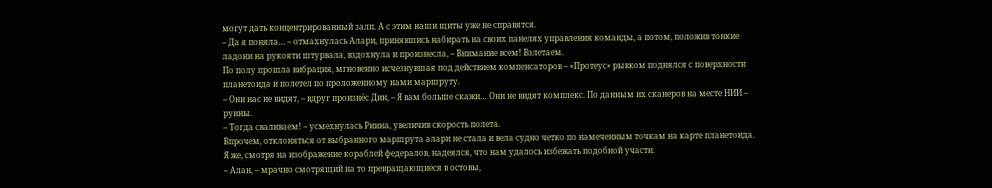могут дать концентрированный залп. А с этим наши щиты уже не справятся.
– Да я поняла… – отмахнулась Алари, принявшись набирать на своих панелях управления команды, а потом, положив тонкие ладони на рукояти штурвала, вздохнула и произнесла, – Внимание всем! Взлетаем.
По полу прошла вибрация, мгновенно исчезнувшая под действием компенсаторов – «Протеус» рывком поднялся с поверхности планетоида и полетел по проложенному нами маршруту.
– Они нас не видят, – вдруг произнёс Дин, – Я вам больше скажи… Они не видят комплекс. По данным их сканеров на месте НИИ – руины.
– Тогда сваливаем! – усмехнулась Риина, увеличив скорость полета.
Впрочем, отклоняться от выбранного маршрута алари не стала и вела судно четко по намеченным точкам на карте планетоида. Я же, смотря на изображение кораблей федералов, надеялся, что нам удалось избежать подобной участи.
– Алан, – мрачно смотрящий на то превращающиеся в остовы,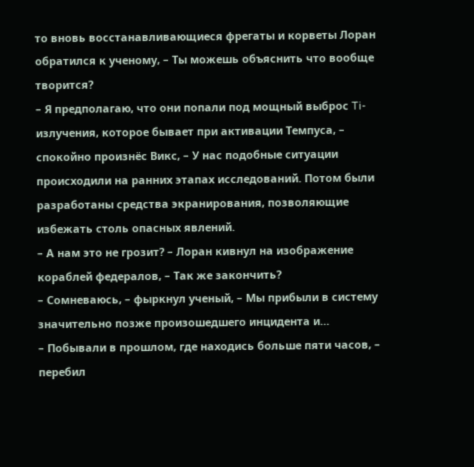то вновь восстанавливающиеся фрегаты и корветы Лоран обратился к ученому, – Ты можешь объяснить что вообще творится?
– Я предполагаю, что они попали под мощный выброс Ti-излучения, которое бывает при активации Темпуса, – спокойно произнёс Викс, – У нас подобные ситуации происходили на ранних этапах исследований. Потом были разработаны средства экранирования, позволяющие избежать столь опасных явлений.
– А нам это не грозит? – Лоран кивнул на изображение кораблей федералов, – Так же закончить?
– Сомневаюсь, – фыркнул ученый, – Мы прибыли в систему значительно позже произошедшего инцидента и…
– Побывали в прошлом, где находись больше пяти часов, – перебил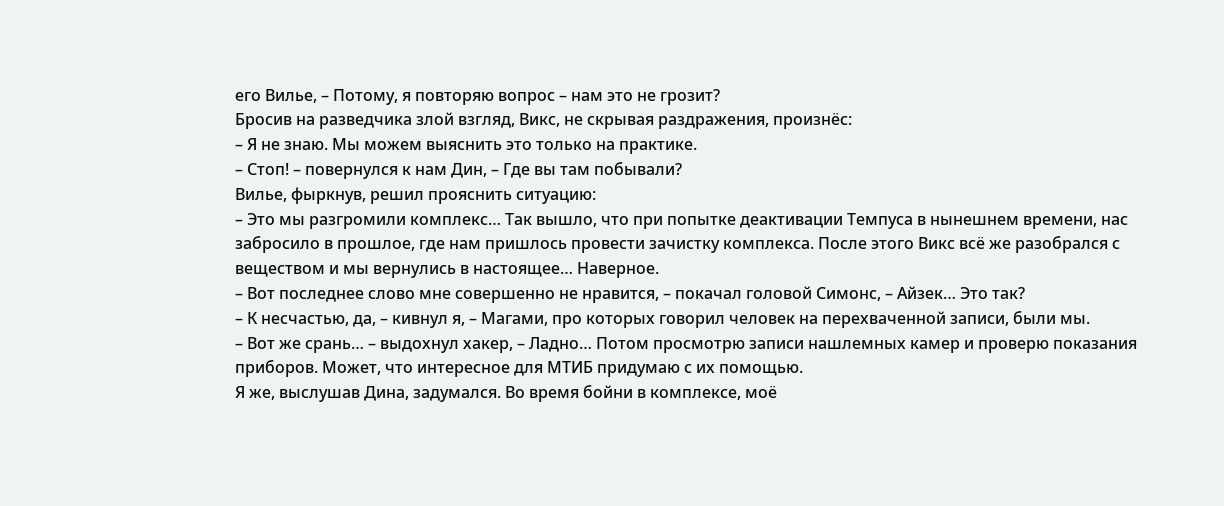его Вилье, – Потому, я повторяю вопрос – нам это не грозит?
Бросив на разведчика злой взгляд, Викс, не скрывая раздражения, произнёс:
– Я не знаю. Мы можем выяснить это только на практике.
– Стоп! – повернулся к нам Дин, – Где вы там побывали?
Вилье, фыркнув, решил прояснить ситуацию:
– Это мы разгромили комплекс… Так вышло, что при попытке деактивации Темпуса в нынешнем времени, нас забросило в прошлое, где нам пришлось провести зачистку комплекса. После этого Викс всё же разобрался с веществом и мы вернулись в настоящее… Наверное.
– Вот последнее слово мне совершенно не нравится, – покачал головой Симонс, – Айзек… Это так?
– К несчастью, да, – кивнул я, – Магами, про которых говорил человек на перехваченной записи, были мы.
– Вот же срань… – выдохнул хакер, – Ладно… Потом просмотрю записи нашлемных камер и проверю показания приборов. Может, что интересное для МТИБ придумаю с их помощью.
Я же, выслушав Дина, задумался. Во время бойни в комплексе, моё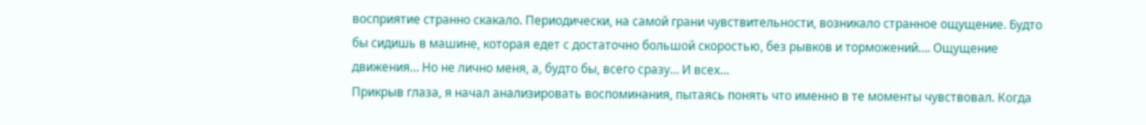восприятие странно скакало. Периодически, на самой грани чувствительности, возникало странное ощущение. Будто бы сидишь в машине, которая едет с достаточно большой скоростью, без рывков и торможений…. Ощущение движения… Но не лично меня, а, будто бы, всего сразу… И всех…
Прикрыв глаза, я начал анализировать воспоминания, пытаясь понять что именно в те моменты чувствовал. Когда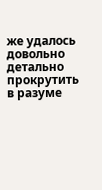же удалось довольно детально прокрутить в разуме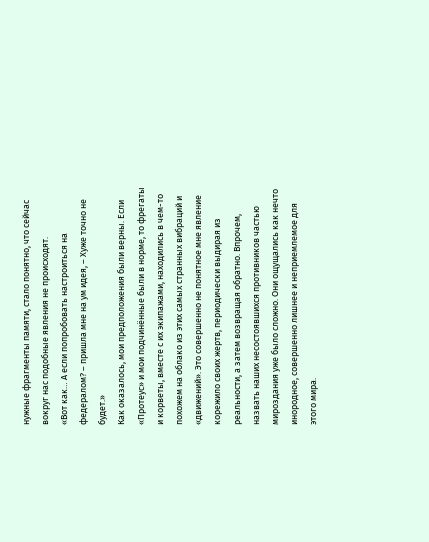нужные фрагменты памяти, стало понятно, что сейчас вокруг нас подобные явления не происходят.
«Вот как… А если попробовать настроиться на федералом? – пришла мне на ум идея, – Хуже точно не будет.»
Как оказалось, мои предположения были верны. Если «Протеус» и мои подчинённые были в норме, то фрегаты и корветы, вместе с их экипажами, находились в чем-то похожем на облако из этих самых странных вибраций и «движений». Это совершенно не понятное мне явление корежило своих жертв, периодически выдирая из реальности, а затем возвращая обратно. Впрочем, назвать наших несостоявшихся противников частью мироздания уже было сложно. Они ощущались как нечто инородное, совершенно лишнее и неприемлемое для этого мира.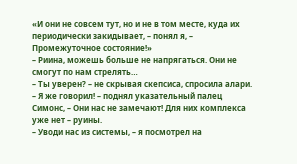«И они не совсем тут, но и не в том месте, куда их периодически закидывает, – понял я, – Промежуточное состояние!»
– Риина, можешь больше не напрягаться. Они не смогут по нам стрелять…
– Ты уверен? – не скрывая скепсиса, спросила алари.
– Я же говорил! – поднял указательный палец Симонс, – Они нас не замечают! Для них комплекса уже нет – руины.
– Уводи нас из системы, – я посмотрел на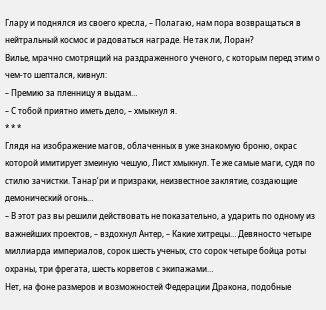Глару и поднялся из своего кресла, – Полагаю, нам пора возвращаться в нейтральный космос и радоваться награде. Не так ли, Лоран?
Вилье, мрачно смотрящий на раздраженного ученого, с которым перед этим о чем-то шептался, кивнул:
– Премию за пленницу я выдам…
– С тобой приятно иметь дело, – хмыкнул я.
* * *
Глядя на изображение магов, облаченных в уже знакомую броню, окрас которой имитирует змеиную чешую, Лист хмыкнул. Те же самые маги, судя по стилю зачистки. Танар’ри и призраки, неизвестное заклятие, создающие демонический огонь…
– В этот раз вы решили действовать не показательно, а ударить по одному из важнейших проектов, – вздохнул Антер, – Какие хитрецы… Девяносто четыре миллиарда империалов, сорок шесть ученых, сто сорок четыре бойца роты охраны, три фрегата, шесть корветов с экипажами…
Нет, на фоне размеров и возможностей Федерации Дракона, подобные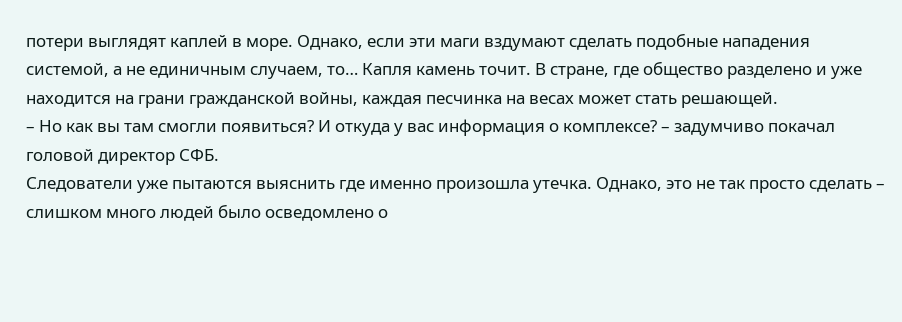потери выглядят каплей в море. Однако, если эти маги вздумают сделать подобные нападения системой, а не единичным случаем, то… Капля камень точит. В стране, где общество разделено и уже находится на грани гражданской войны, каждая песчинка на весах может стать решающей.
– Но как вы там смогли появиться? И откуда у вас информация о комплексе? – задумчиво покачал головой директор СФБ.
Следователи уже пытаются выяснить где именно произошла утечка. Однако, это не так просто сделать – слишком много людей было осведомлено о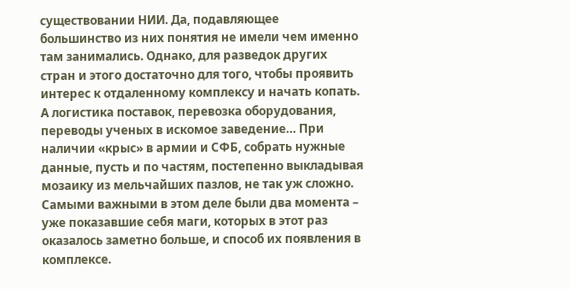существовании НИИ. Да, подавляющее большинство из них понятия не имели чем именно там занимались. Однако, для разведок других стран и этого достаточно для того, чтобы проявить интерес к отдаленному комплексу и начать копать. А логистика поставок, перевозка оборудования, переводы ученых в искомое заведение… При наличии «крыс» в армии и СФБ, собрать нужные данные, пусть и по частям, постепенно выкладывая мозаику из мельчайших пазлов, не так уж сложно.
Самыми важными в этом деле были два момента – уже показавшие себя маги, которых в этот раз оказалось заметно больше, и способ их появления в комплексе.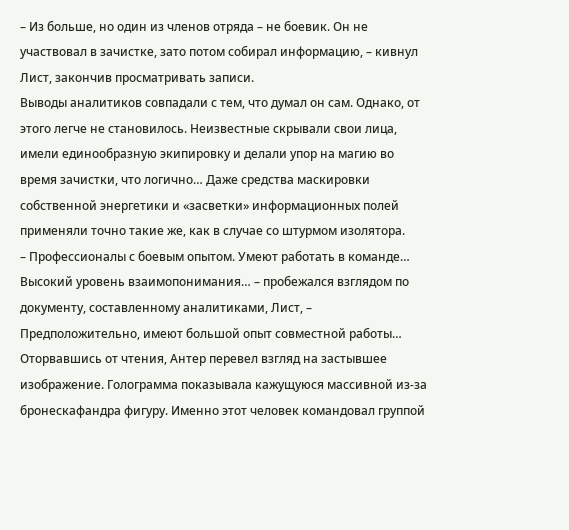– Из больше, но один из членов отряда – не боевик. Он не участвовал в зачистке, зато потом собирал информацию, – кивнул Лист, закончив просматривать записи.
Выводы аналитиков совпадали с тем, что думал он сам. Однако, от этого легче не становилось. Неизвестные скрывали свои лица, имели единообразную экипировку и делали упор на магию во время зачистки, что логично… Даже средства маскировки собственной энергетики и «засветки» информационных полей применяли точно такие же, как в случае со штурмом изолятора.
– Профессионалы с боевым опытом. Умеют работать в команде… Высокий уровень взаимопонимания… – пробежался взглядом по документу, составленному аналитиками, Лист, – Предположительно, имеют большой опыт совместной работы…
Оторвавшись от чтения, Антер перевел взгляд на застывшее изображение. Голограмма показывала кажущуюся массивной из-за бронескафандра фигуру. Именно этот человек командовал группой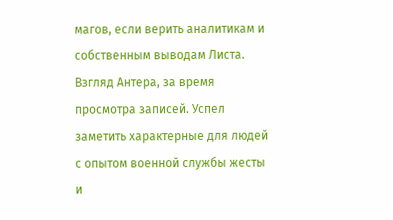магов, если верить аналитикам и собственным выводам Листа. Взгляд Антера, за время просмотра записей. Успел заметить характерные для людей с опытом военной службы жесты и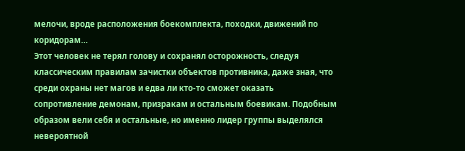мелочи, вроде расположения боекомплекта, походки, движений по коридорам…
Этот человек не терял голову и сохранял осторожность, следуя классическим правилам зачистки объектов противника, даже зная, что среди охраны нет магов и едва ли кто-то сможет оказать сопротивление демонам, призракам и остальным боевикам. Подобным образом вели себя и остальные, но именно лидер группы выделялся невероятной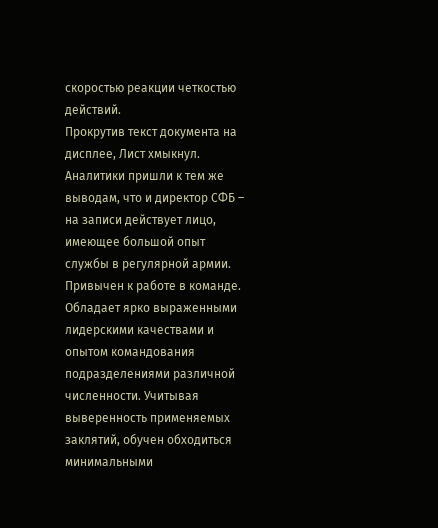скоростью реакции четкостью действий.
Прокрутив текст документа на дисплее, Лист хмыкнул. Аналитики пришли к тем же выводам, что и директор СФБ – на записи действует лицо, имеющее большой опыт службы в регулярной армии. Привычен к работе в команде. Обладает ярко выраженными лидерскими качествами и опытом командования подразделениями различной численности. Учитывая выверенность применяемых заклятий, обучен обходиться минимальными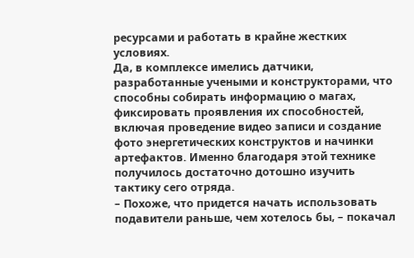ресурсами и работать в крайне жестких условиях.
Да, в комплексе имелись датчики, разработанные учеными и конструкторами, что способны собирать информацию о магах, фиксировать проявления их способностей, включая проведение видео записи и создание фото энергетических конструктов и начинки артефактов. Именно благодаря этой технике получилось достаточно дотошно изучить тактику сего отряда.
– Похоже, что придется начать использовать подавители раньше, чем хотелось бы, – покачал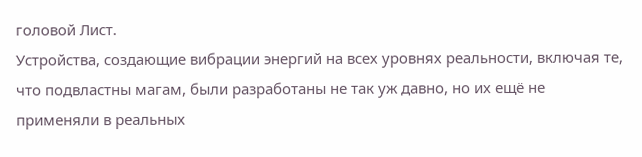головой Лист.
Устройства, создающие вибрации энергий на всех уровнях реальности, включая те, что подвластны магам, были разработаны не так уж давно, но их ещё не применяли в реальных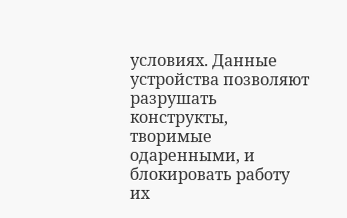условиях. Данные устройства позволяют разрушать конструкты, творимые одаренными, и блокировать работу их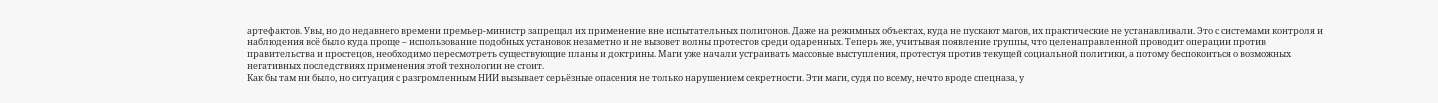артефактов. Увы, но до недавнего времени премьер-министр запрещал их применение вне испытательных полигонов. Даже на режимных объектах, куда не пускают магов, их практические не устанавливали. Это с системами контроля и наблюдения всё было куда проще – использование подобных установок незаметно и не вызовет волны протестов среди одаренных. Теперь же, учитывая появление группы, что целенаправленной проводит операции против правительства и простецов, необходимо пересмотреть существующие планы и доктрины. Маги уже начали устраивать массовые выступления, протестуя против текущей социальной политики, а потому беспокоиться о возможных негативных последствиях применения этой технологии не стоит.
Как бы там ни было, но ситуация с разгромленным НИИ вызывает серьёзные опасения не только нарушением секретности. Эти маги, судя по всему, нечто вроде спецназа, у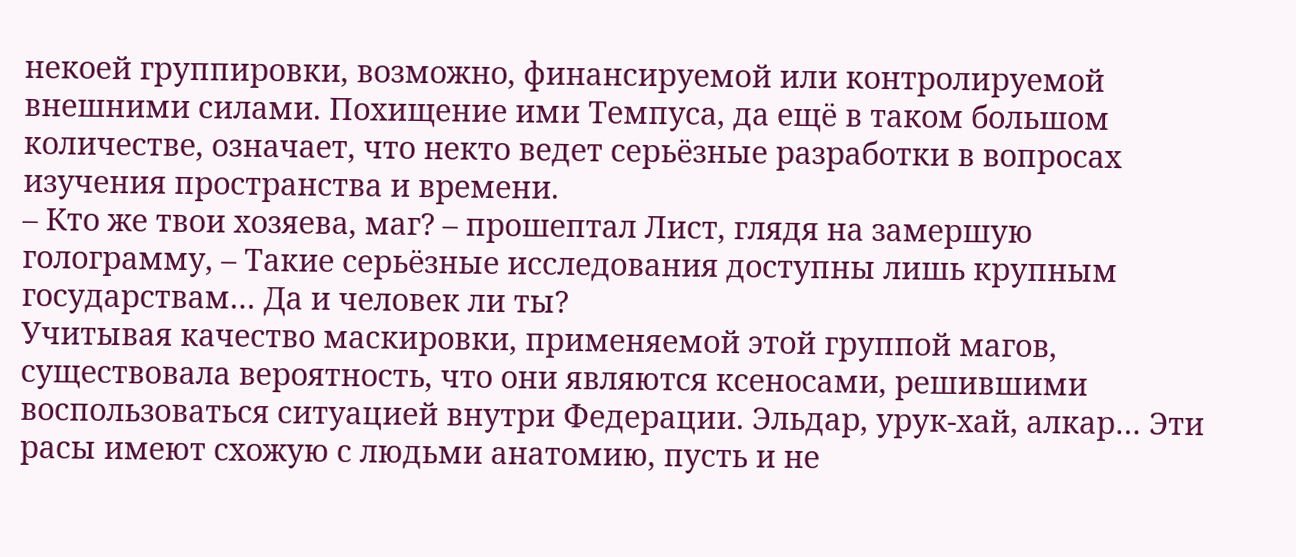некоей группировки, возможно, финансируемой или контролируемой внешними силами. Похищение ими Темпуса, да ещё в таком большом количестве, означает, что некто ведет серьёзные разработки в вопросах изучения пространства и времени.
– Кто же твои хозяева, маг? – прошептал Лист, глядя на замершую голограмму, – Такие серьёзные исследования доступны лишь крупным государствам… Да и человек ли ты?
Учитывая качество маскировки, применяемой этой группой магов, существовала вероятность, что они являются ксеносами, решившими воспользоваться ситуацией внутри Федерации. Эльдар, урук-хай, алкар… Эти расы имеют схожую с людьми анатомию, пусть и не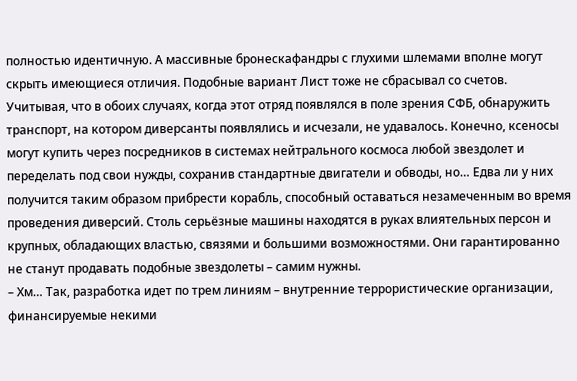полностью идентичную. А массивные бронескафандры с глухими шлемами вполне могут скрыть имеющиеся отличия. Подобные вариант Лист тоже не сбрасывал со счетов. Учитывая, что в обоих случаях, когда этот отряд появлялся в поле зрения СФБ, обнаружить транспорт, на котором диверсанты появлялись и исчезали, не удавалось. Конечно, ксеносы могут купить через посредников в системах нейтрального космоса любой звездолет и переделать под свои нужды, сохранив стандартные двигатели и обводы, но… Едва ли у них получится таким образом прибрести корабль, способный оставаться незамеченным во время проведения диверсий. Столь серьёзные машины находятся в руках влиятельных персон и крупных, обладающих властью, связями и большими возможностями. Они гарантированно не станут продавать подобные звездолеты – самим нужны.
– Хм… Так, разработка идет по трем линиям – внутренние террористические организации, финансируемые некими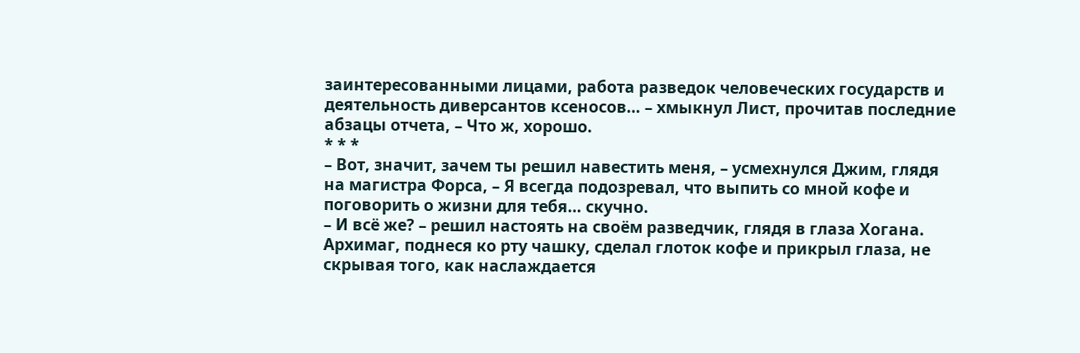заинтересованными лицами, работа разведок человеческих государств и деятельность диверсантов ксеносов… – хмыкнул Лист, прочитав последние абзацы отчета, – Что ж, хорошо.
* * *
– Вот, значит, зачем ты решил навестить меня, – усмехнулся Джим, глядя на магистра Форса, – Я всегда подозревал, что выпить со мной кофе и поговорить о жизни для тебя… скучно.
– И всё же? – решил настоять на своём разведчик, глядя в глаза Хогана.
Архимаг, поднеся ко рту чашку, сделал глоток кофе и прикрыл глаза, не скрывая того, как наслаждается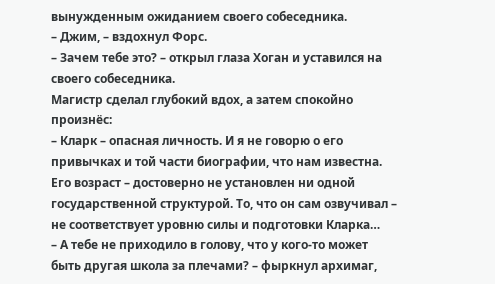вынужденным ожиданием своего собеседника.
– Джим, – вздохнул Форс.
– Зачем тебе это? – открыл глаза Хоган и уставился на своего собеседника.
Магистр сделал глубокий вдох, а затем спокойно произнёс:
– Кларк – опасная личность. И я не говорю о его привычках и той части биографии, что нам известна. Его возраст – достоверно не установлен ни одной государственной структурой. То, что он сам озвучивал – не соответствует уровню силы и подготовки Кларка…
– А тебе не приходило в голову, что у кого-то может быть другая школа за плечами? – фыркнул архимаг,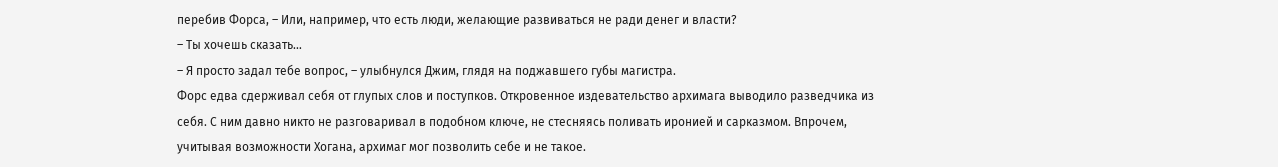перебив Форса, – Или, например, что есть люди, желающие развиваться не ради денег и власти?
– Ты хочешь сказать…
– Я просто задал тебе вопрос, – улыбнулся Джим, глядя на поджавшего губы магистра.
Форс едва сдерживал себя от глупых слов и поступков. Откровенное издевательство архимага выводило разведчика из себя. С ним давно никто не разговаривал в подобном ключе, не стесняясь поливать иронией и сарказмом. Впрочем, учитывая возможности Хогана, архимаг мог позволить себе и не такое.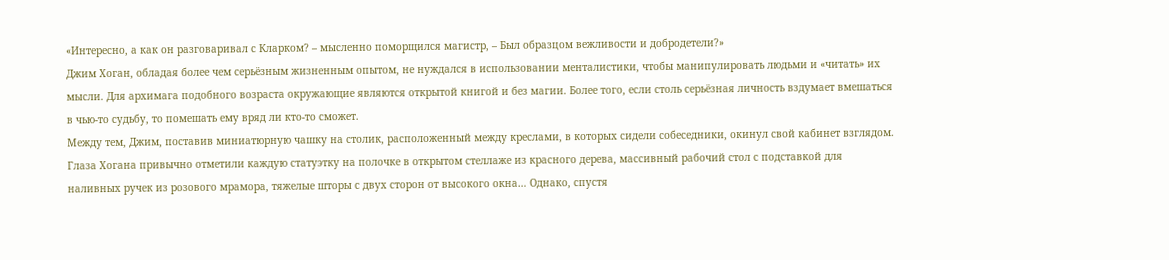«Интересно, а как он разговаривал с Кларком? – мысленно поморщился магистр, – Был образцом вежливости и добродетели?»
Джим Хоган, обладая более чем серьёзным жизненным опытом, не нуждался в использовании менталистики, чтобы манипулировать людьми и «читать» их мысли. Для архимага подобного возраста окружающие являются открытой книгой и без магии. Более того, если столь серьёзная личность вздумает вмешаться в чью-то судьбу, то помешать ему вряд ли кто-то сможет.
Между тем, Джим, поставив миниатюрную чашку на столик, расположенный между креслами, в которых сидели собеседники, окинул свой кабинет взглядом. Глаза Хогана привычно отметили каждую статуэтку на полочке в открытом стеллаже из красного дерева, массивный рабочий стол с подставкой для наливных ручек из розового мрамора, тяжелые шторы с двух сторон от высокого окна… Однако, спустя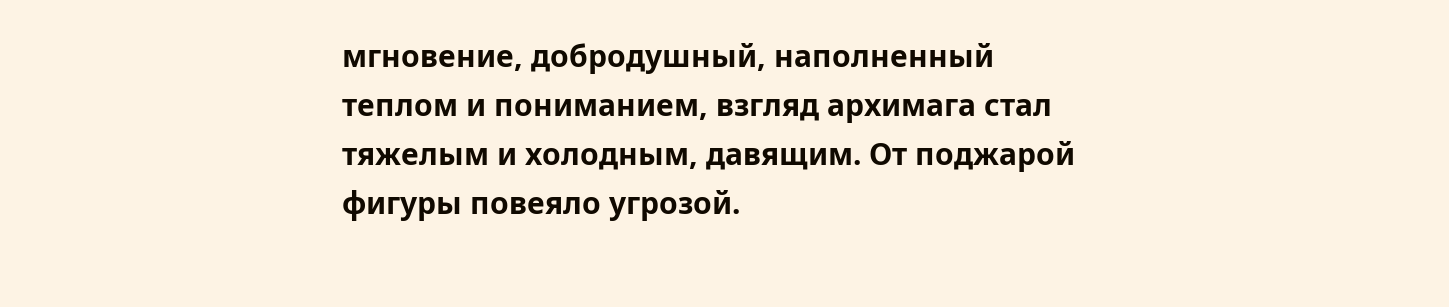мгновение, добродушный, наполненный теплом и пониманием, взгляд архимага стал тяжелым и холодным, давящим. От поджарой фигуры повеяло угрозой.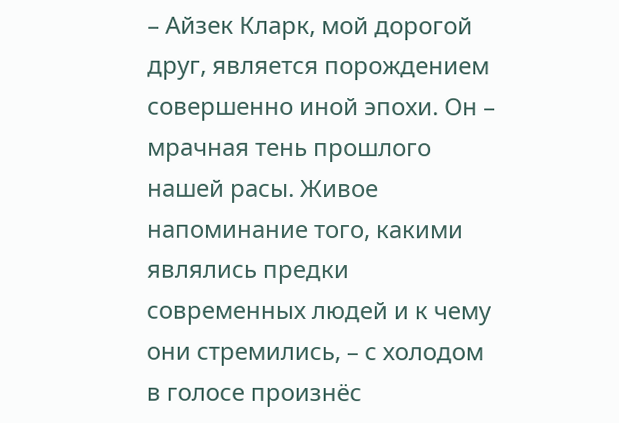– Айзек Кларк, мой дорогой друг, является порождением совершенно иной эпохи. Он – мрачная тень прошлого нашей расы. Живое напоминание того, какими являлись предки современных людей и к чему они стремились, – с холодом в голосе произнёс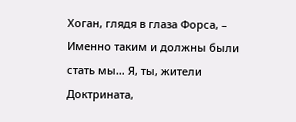Хоган, глядя в глаза Форса, – Именно таким и должны были стать мы… Я, ты, жители Доктрината,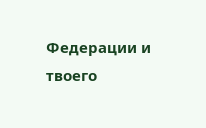Федерации и твоего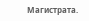Магистрата.